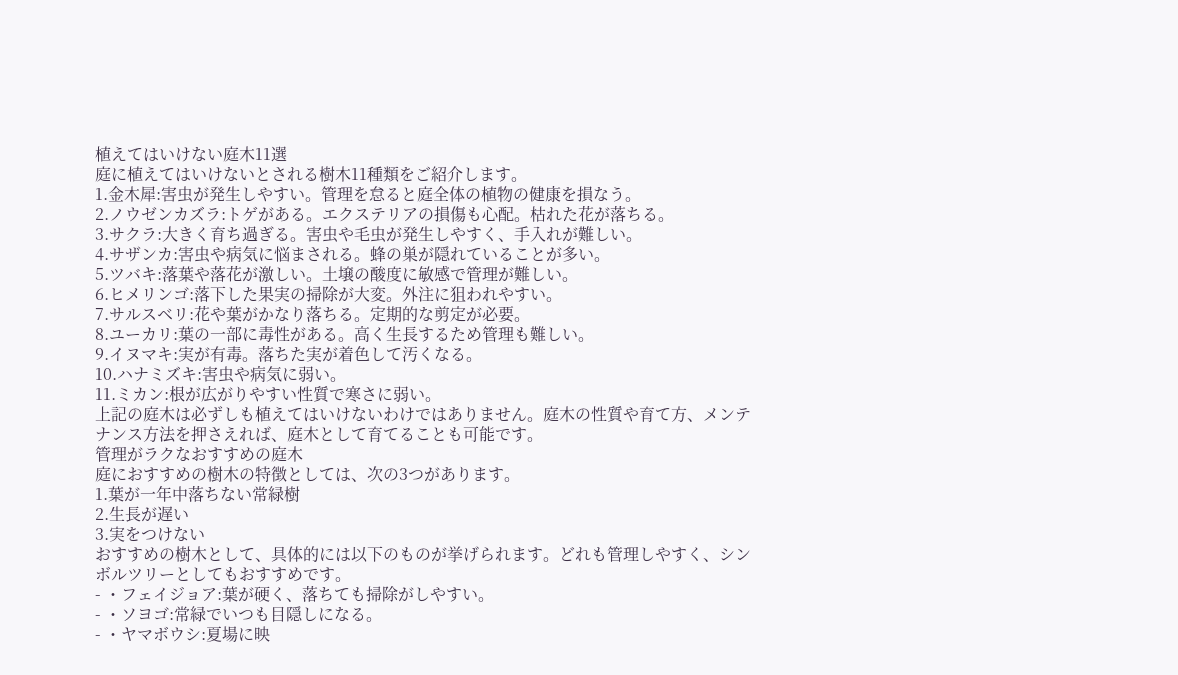植えてはいけない庭木11選
庭に植えてはいけないとされる樹木11種類をご紹介します。
1.金木犀:害虫が発生しやすい。管理を怠ると庭全体の植物の健康を損なう。
2.ノウゼンカズラ:トゲがある。エクステリアの損傷も心配。枯れた花が落ちる。
3.サクラ:大きく育ち過ぎる。害虫や毛虫が発生しやすく、手入れが難しい。
4.サザンカ:害虫や病気に悩まされる。蜂の巣が隠れていることが多い。
5.ツバキ:落葉や落花が激しい。土壌の酸度に敏感で管理が難しい。
6.ヒメリンゴ:落下した果実の掃除が大変。外注に狙われやすい。
7.サルスベリ:花や葉がかなり落ちる。定期的な剪定が必要。
8.ユーカリ:葉の一部に毒性がある。高く生長するため管理も難しい。
9.イヌマキ:実が有毒。落ちた実が着色して汚くなる。
10.ハナミズキ:害虫や病気に弱い。
11.ミカン:根が広がりやすい性質で寒さに弱い。
上記の庭木は必ずしも植えてはいけないわけではありません。庭木の性質や育て方、メンテナンス方法を押さえれば、庭木として育てることも可能です。
管理がラクなおすすめの庭木
庭におすすめの樹木の特徴としては、次の3つがあります。
1.葉が一年中落ちない常緑樹
2.生長が遅い
3.実をつけない
おすすめの樹木として、具体的には以下のものが挙げられます。どれも管理しやすく、シンボルツリーとしてもおすすめです。
- ・フェイジョア:葉が硬く、落ちても掃除がしやすい。
- ・ソヨゴ:常緑でいつも目隠しになる。
- ・ヤマボウシ:夏場に映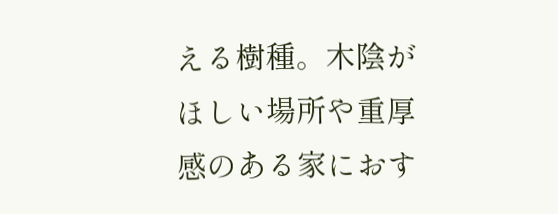える樹種。木陰がほしい場所や重厚感のある家におす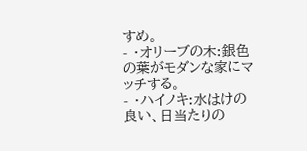すめ。
- ・オリーブの木:銀色の葉がモダンな家にマッチする。
- ・ハイノキ:水はけの良い、日当たりの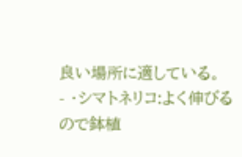良い場所に適している。
- ・シマトネリコ:よく伸びるので鉢植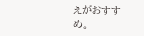えがおすすめ。